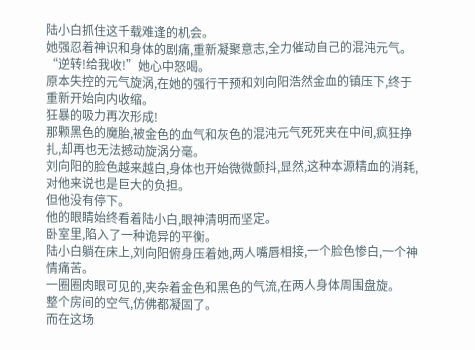陆小白抓住这千载难逢的机会。
她强忍着神识和身体的剧痛,重新凝聚意志,全力催动自己的混沌元气。
“逆转!给我收!”她心中怒喝。
原本失控的元气旋涡,在她的强行干预和刘向阳浩然金血的镇压下,终于重新开始向内收缩。
狂暴的吸力再次形成!
那颗黑色的魔胎,被金色的血气和灰色的混沌元气死死夹在中间,疯狂挣扎,却再也无法撼动旋涡分毫。
刘向阳的脸色越来越白,身体也开始微微颤抖,显然,这种本源精血的消耗,对他来说也是巨大的负担。
但他没有停下。
他的眼睛始终看着陆小白,眼神清明而坚定。
卧室里,陷入了一种诡异的平衡。
陆小白躺在床上,刘向阳俯身压着她,两人嘴唇相接,一个脸色惨白,一个神情痛苦。
一圈圈肉眼可见的,夹杂着金色和黑色的气流,在两人身体周围盘旋。
整个房间的空气,仿佛都凝固了。
而在这场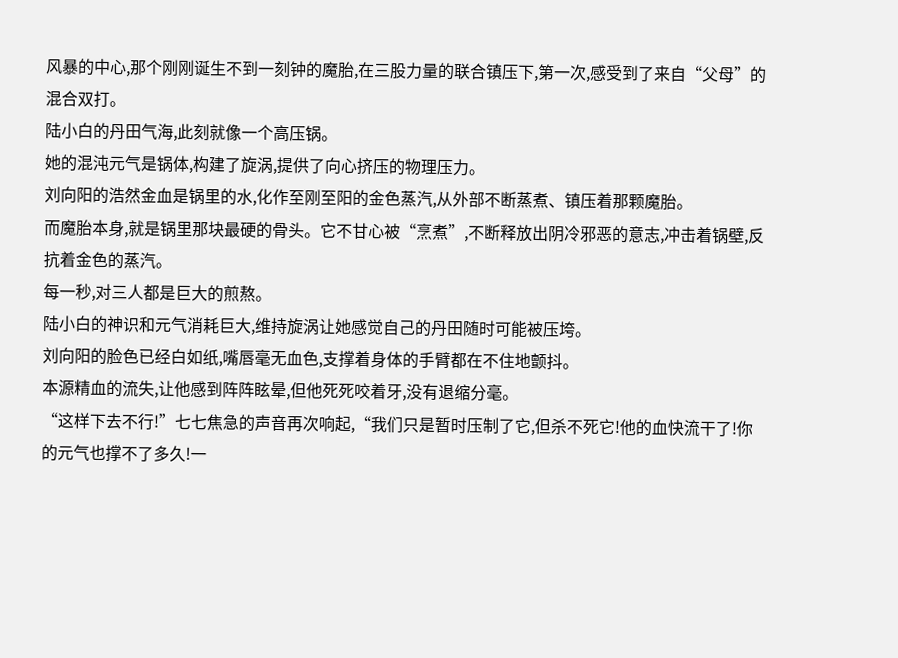风暴的中心,那个刚刚诞生不到一刻钟的魔胎,在三股力量的联合镇压下,第一次,感受到了来自“父母”的混合双打。
陆小白的丹田气海,此刻就像一个高压锅。
她的混沌元气是锅体,构建了旋涡,提供了向心挤压的物理压力。
刘向阳的浩然金血是锅里的水,化作至刚至阳的金色蒸汽,从外部不断蒸煮、镇压着那颗魔胎。
而魔胎本身,就是锅里那块最硬的骨头。它不甘心被“烹煮”,不断释放出阴冷邪恶的意志,冲击着锅壁,反抗着金色的蒸汽。
每一秒,对三人都是巨大的煎熬。
陆小白的神识和元气消耗巨大,维持旋涡让她感觉自己的丹田随时可能被压垮。
刘向阳的脸色已经白如纸,嘴唇毫无血色,支撑着身体的手臂都在不住地颤抖。
本源精血的流失,让他感到阵阵眩晕,但他死死咬着牙,没有退缩分毫。
“这样下去不行!”七七焦急的声音再次响起,“我们只是暂时压制了它,但杀不死它!他的血快流干了!你的元气也撑不了多久!一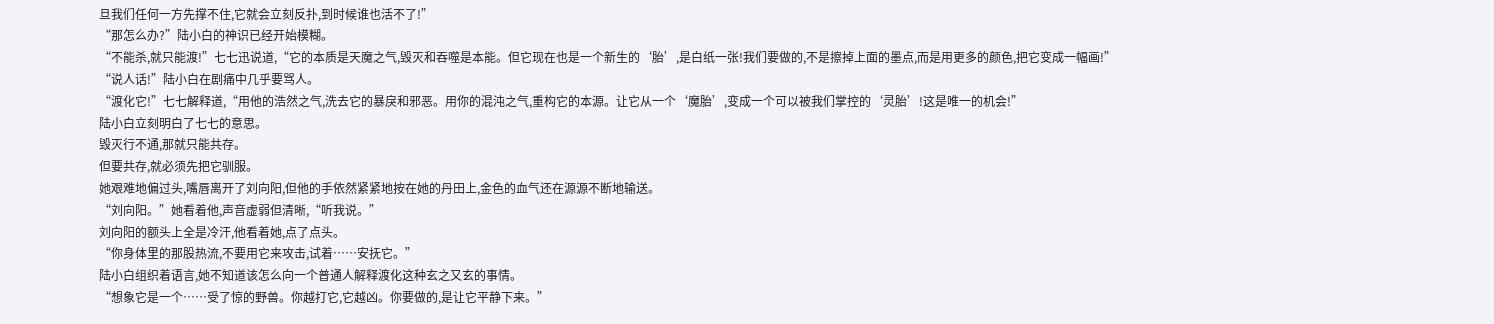旦我们任何一方先撑不住,它就会立刻反扑,到时候谁也活不了!”
“那怎么办?”陆小白的神识已经开始模糊。
“不能杀,就只能渡!”七七迅说道,“它的本质是天魔之气,毁灭和吞噬是本能。但它现在也是一个新生的‘胎’,是白纸一张!我们要做的,不是擦掉上面的墨点,而是用更多的颜色,把它变成一幅画!”
“说人话!”陆小白在剧痛中几乎要骂人。
“渡化它!”七七解释道,“用他的浩然之气,洗去它的暴戾和邪恶。用你的混沌之气,重构它的本源。让它从一个‘魔胎’,变成一个可以被我们掌控的‘灵胎’!这是唯一的机会!”
陆小白立刻明白了七七的意思。
毁灭行不通,那就只能共存。
但要共存,就必须先把它驯服。
她艰难地偏过头,嘴唇离开了刘向阳,但他的手依然紧紧地按在她的丹田上,金色的血气还在源源不断地输送。
“刘向阳。”她看着他,声音虚弱但清晰,“听我说。”
刘向阳的额头上全是冷汗,他看着她,点了点头。
“你身体里的那股热流,不要用它来攻击,试着……安抚它。”
陆小白组织着语言,她不知道该怎么向一个普通人解释渡化这种玄之又玄的事情。
“想象它是一个……受了惊的野兽。你越打它,它越凶。你要做的,是让它平静下来。”